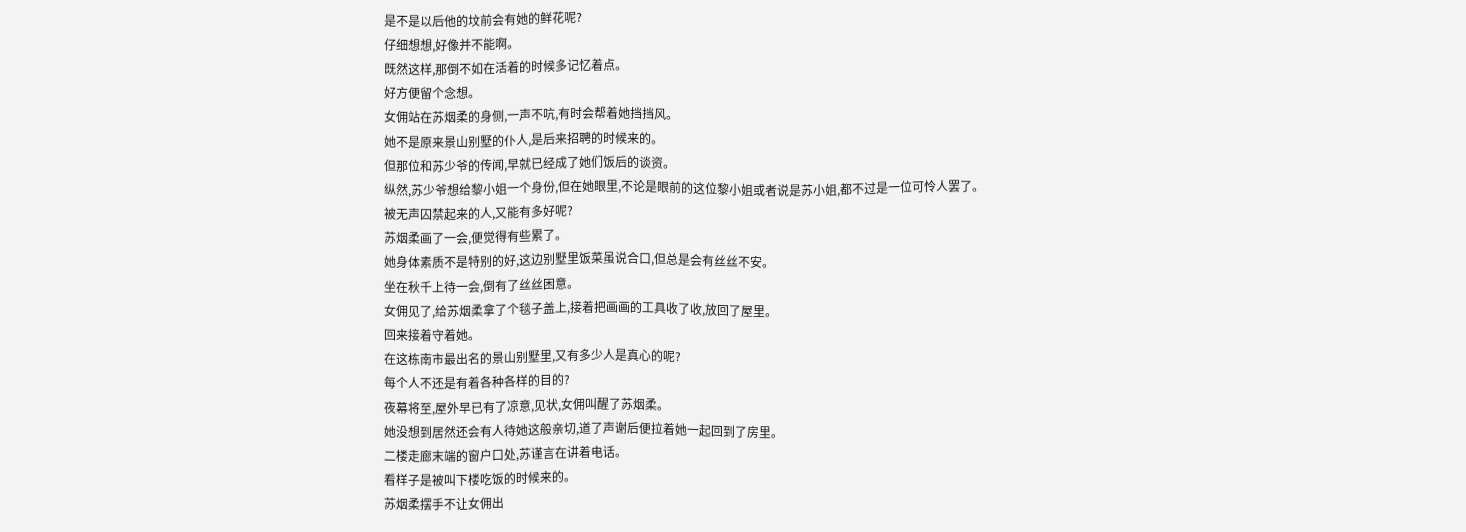是不是以后他的坟前会有她的鲜花呢?
仔细想想,好像并不能啊。
既然这样,那倒不如在活着的时候多记忆着点。
好方便留个念想。
女佣站在苏烟柔的身侧,一声不吭,有时会帮着她挡挡风。
她不是原来景山别墅的仆人,是后来招聘的时候来的。
但那位和苏少爷的传闻,早就已经成了她们饭后的谈资。
纵然,苏少爷想给黎小姐一个身份,但在她眼里,不论是眼前的这位黎小姐或者说是苏小姐,都不过是一位可怜人罢了。
被无声囚禁起来的人,又能有多好呢?
苏烟柔画了一会,便觉得有些累了。
她身体素质不是特别的好,这边别墅里饭菜虽说合口,但总是会有丝丝不安。
坐在秋千上待一会,倒有了丝丝困意。
女佣见了,给苏烟柔拿了个毯子盖上,接着把画画的工具收了收,放回了屋里。
回来接着守着她。
在这栋南市最出名的景山别墅里,又有多少人是真心的呢?
每个人不还是有着各种各样的目的?
夜幕将至,屋外早已有了凉意,见状,女佣叫醒了苏烟柔。
她没想到居然还会有人待她这般亲切,道了声谢后便拉着她一起回到了房里。
二楼走廊末端的窗户口处,苏谨言在讲着电话。
看样子是被叫下楼吃饭的时候来的。
苏烟柔摆手不让女佣出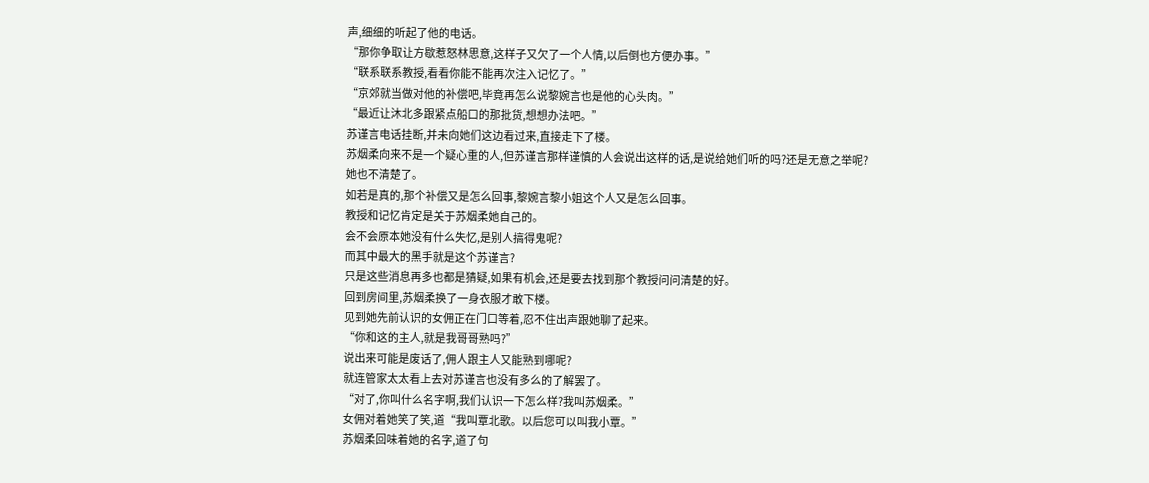声,细细的听起了他的电话。
“那你争取让方歇惹怒林思意,这样子又欠了一个人情,以后倒也方便办事。”
“联系联系教授,看看你能不能再次注入记忆了。”
“京郊就当做对他的补偿吧,毕竟再怎么说黎婉言也是他的心头肉。”
“最近让沐北多跟紧点船口的那批货,想想办法吧。”
苏谨言电话挂断,并未向她们这边看过来,直接走下了楼。
苏烟柔向来不是一个疑心重的人,但苏谨言那样谨慎的人会说出这样的话,是说给她们听的吗?还是无意之举呢?
她也不清楚了。
如若是真的,那个补偿又是怎么回事,黎婉言黎小姐这个人又是怎么回事。
教授和记忆肯定是关于苏烟柔她自己的。
会不会原本她没有什么失忆,是别人搞得鬼呢?
而其中最大的黑手就是这个苏谨言?
只是这些消息再多也都是猜疑,如果有机会,还是要去找到那个教授问问清楚的好。
回到房间里,苏烟柔换了一身衣服才敢下楼。
见到她先前认识的女佣正在门口等着,忍不住出声跟她聊了起来。
“你和这的主人,就是我哥哥熟吗?”
说出来可能是废话了,佣人跟主人又能熟到哪呢?
就连管家太太看上去对苏谨言也没有多么的了解罢了。
“对了,你叫什么名字啊,我们认识一下怎么样?我叫苏烟柔。”
女佣对着她笑了笑,道“我叫覃北歌。以后您可以叫我小覃。”
苏烟柔回味着她的名字,道了句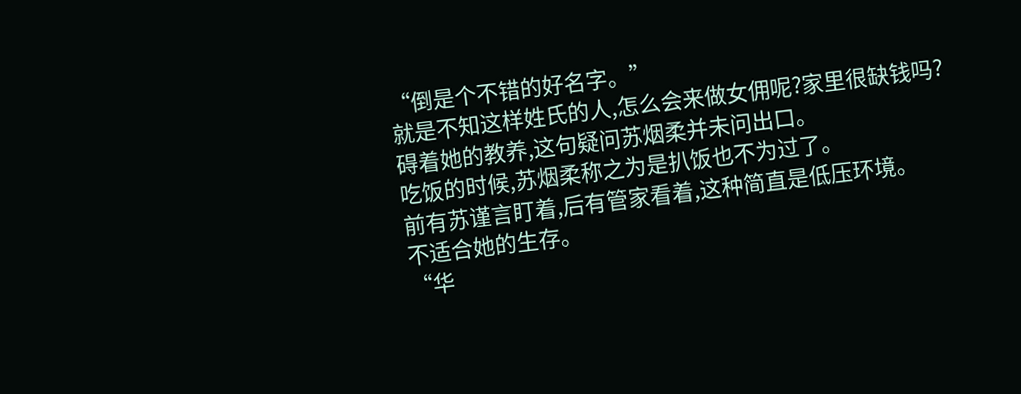“倒是个不错的好名字。”
就是不知这样姓氏的人,怎么会来做女佣呢?家里很缺钱吗?
碍着她的教养,这句疑问苏烟柔并未问出口。
吃饭的时候,苏烟柔称之为是扒饭也不为过了。
前有苏谨言盯着,后有管家看着,这种简直是低压环境。
不适合她的生存。
“华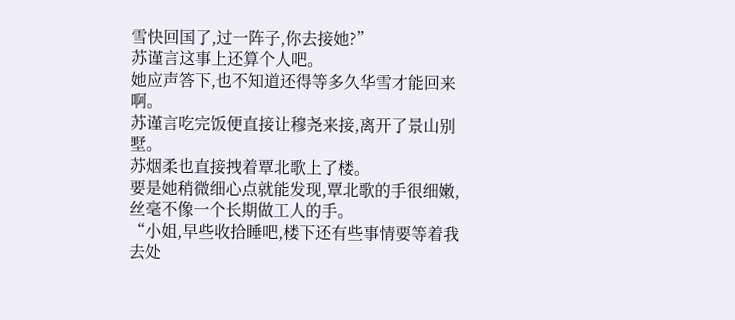雪快回国了,过一阵子,你去接她?”
苏谨言这事上还算个人吧。
她应声答下,也不知道还得等多久华雪才能回来啊。
苏谨言吃完饭便直接让穆尧来接,离开了景山别墅。
苏烟柔也直接拽着覃北歌上了楼。
要是她稍微细心点就能发现,覃北歌的手很细嫩,丝毫不像一个长期做工人的手。
“小姐,早些收拾睡吧,楼下还有些事情要等着我去处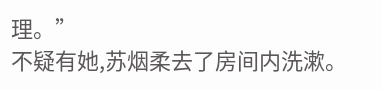理。”
不疑有她,苏烟柔去了房间内洗漱。